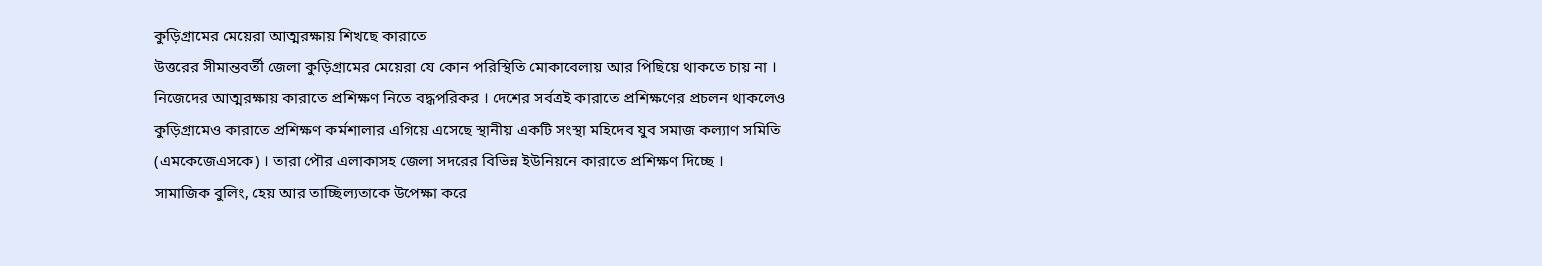কুড়িগ্রামের মেয়েরা আত্মরক্ষায় শিখছে কারাতে
উত্তরের সীমান্তবর্তী জেলা কুড়িগ্রামের মেয়েরা যে কোন পরিস্থিতি মোকাবেলায় আর পিছিয়ে থাকতে চায় না । নিজেদের আত্মরক্ষায় কারাতে প্রশিক্ষণ নিতে বদ্ধপরিকর । দেশের সর্বত্রই কারাতে প্রশিক্ষণের প্রচলন থাকলেও কুড়িগ্রামেও কারাতে প্রশিক্ষণ কর্মশালার এগিয়ে এসেছে স্থানীয় একটি সংস্থা মহিদেব যুব সমাজ কল্যাণ সমিতি (এমকেজেএসকে) । তারা পৌর এলাকাসহ জেলা সদরের বিভিন্ন ইউনিয়নে কারাতে প্রশিক্ষণ দিচ্ছে ।
সামাজিক বুলিং, হেয় আর তাচ্ছিল্যতাকে উপেক্ষা করে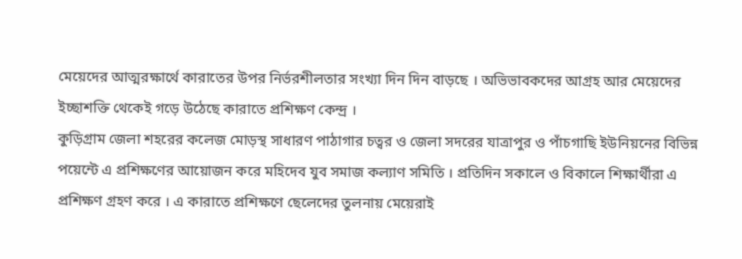মেয়েদের আত্মরক্ষার্থে কারাতের উপর নির্ভরশীলতার সংখ্যা দিন দিন বাড়ছে । অভিভাবকদের আগ্রহ আর মেয়েদের ইচ্ছাশক্তি থেকেই গড়ে উঠেছে কারাতে প্রশিক্ষণ কেন্দ্র ।
কুড়িগ্রাম জেলা শহরের কলেজ মোড়স্থ সাধারণ পাঠাগার চত্বর ও জেলা সদরের যাত্রাপুর ও পাঁচগাছি ইউনিয়নের বিভিন্ন পয়েন্টে এ প্রশিক্ষণের আয়োজন করে মহিদেব যুব সমাজ কল্যাণ সমিতি । প্রতিদিন সকালে ও বিকালে শিক্ষার্থীরা এ প্রশিক্ষণ গ্রহণ করে । এ কারাতে প্রশিক্ষণে ছেলেদের তুলনায় মেয়েরাই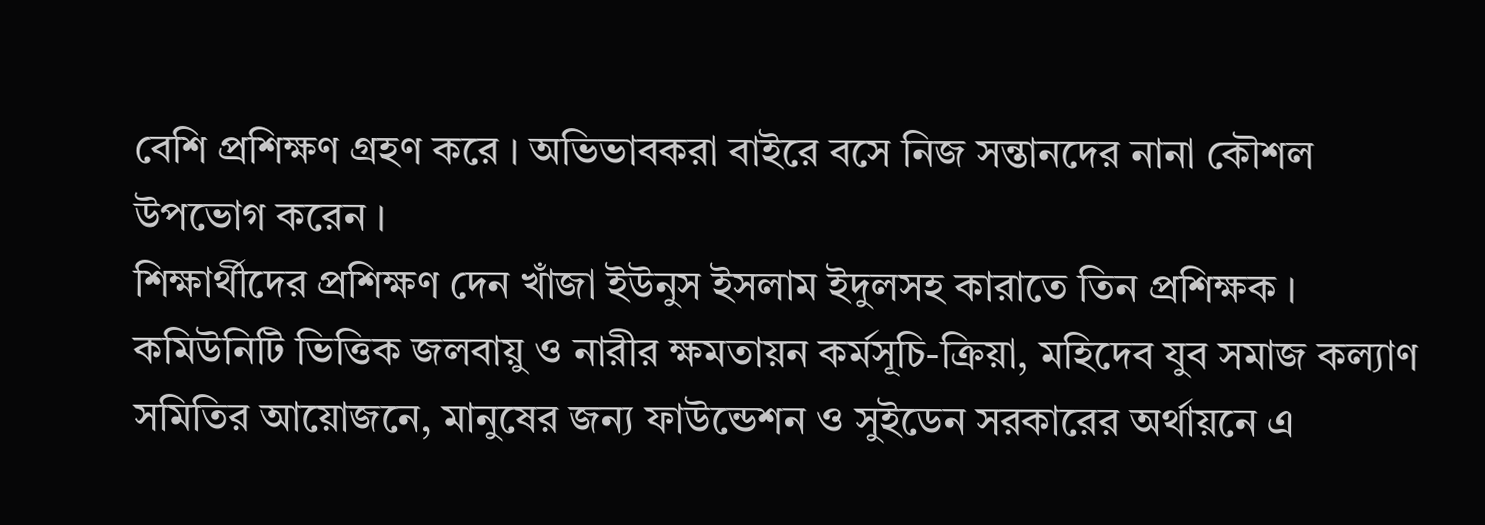বেশি প্রশিক্ষণ গ্রহণ করে । অভিভাবকরা বাইরে বসে নিজ সন্তানদের নানা কৌশল উপভোগ করেন ।
শিক্ষার্থীদের প্রশিক্ষণ দেন খাঁজা ইউনুস ইসলাম ইদুলসহ কারাতে তিন প্রশিক্ষক । কমিউনিটি ভিত্তিক জলবায়ু ও নারীর ক্ষমতায়ন কর্মসূচি-ক্রিয়া, মহিদেব যুব সমাজ কল্যাণ সমিতির আয়োজনে, মানুষের জন্য ফাউন্ডেশন ও সুইডেন সরকারের অর্থায়নে এ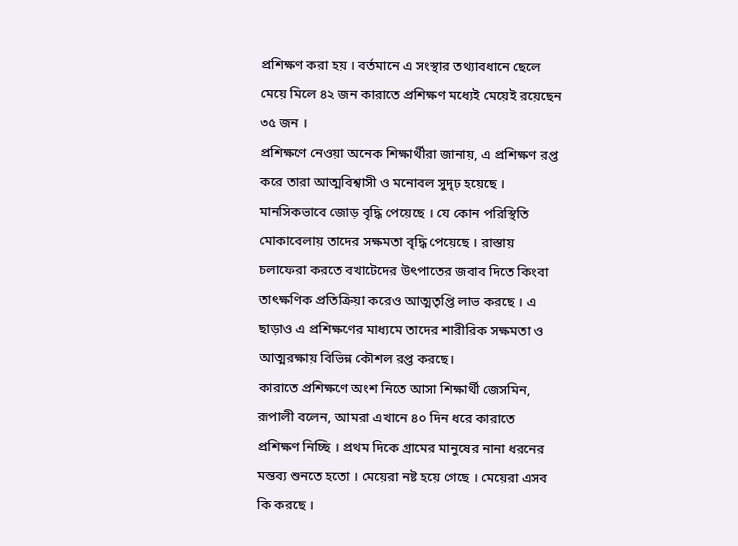প্রশিক্ষণ করা হয় । বর্তমানে এ সংস্থার তথ্যাবধানে ছেলে মেয়ে মিলে ৪২ জন কারাতে প্রশিক্ষণ মধ্যেই মেয়েই রয়েছেন ৩৫ জন ।
প্রশিক্ষণে নেওয়া অনেক শিক্ষার্থীরা জানায়, এ প্রশিক্ষণ রপ্ত করে তারা আত্মবিশ্বাসী ও মনোবল সুদৃঢ় হয়েছে । মানসিকভাবে জোড় বৃদ্ধি পেয়েছে । যে কোন পরিস্থিতি মোকাবেলায় তাদের সক্ষমতা বৃদ্ধি পেয়েছে । রাস্তায় চলাফেরা করতে বখাটেদের উৎপাতের জবাব দিতে কিংবা তাৎক্ষণিক প্রতিক্রিয়া করেও আত্মতৃপ্তি লাভ করছে । এ ছাড়াও এ প্রশিক্ষণের মাধ্যমে তাদের শারীরিক সক্ষমতা ও আত্মরক্ষায় বিভিন্ন কৌশল রপ্ত করছে।
কারাতে প্রশিক্ষণে অংশ নিতে আসা শিক্ষার্থী জেসমিন, রূপালী বলেন, আমরা এখানে ৪০ দিন ধরে কারাতে প্রশিক্ষণ নিচ্ছি । প্রথম দিকে গ্রামের মানুষের নানা ধরনের মন্তব্য শুনতে হতো । মেয়েরা নষ্ট হয়ে গেছে । মেয়েরা এসব কি করছে ।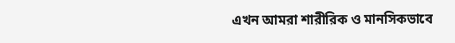এখন আমরা শারীরিক ও মানসিকভাবে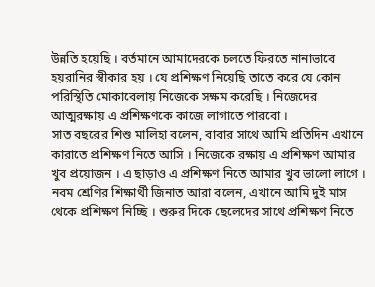উন্নতি হয়েছি । বর্তমানে আমাদেরকে চলতে ফিরতে নানাভাবে হয়রানির স্বীকার হয় । যে প্রশিক্ষণ নিয়েছি তাতে করে যে কোন পরিস্থিতি মোকাবেলায় নিজেকে সক্ষম করেছি । নিজেদের আত্মরক্ষায় এ প্রশিক্ষণকে কাজে লাগাতে পারবো ।
সাত বছরের শিশু মালিহা বলেন, বাবার সাথে আমি প্রতিদিন এখানে কারাতে প্রশিক্ষণ নিতে আসি । নিজেকে রক্ষায় এ প্রশিক্ষণ আমার খুব প্রয়োজন । এ ছাড়াও এ প্রশিক্ষণ নিতে আমার খুব ভালো লাগে ।
নবম শ্রেণির শিক্ষার্থী জিনাত আরা বলেন, এখানে আমি দুই মাস থেকে প্রশিক্ষণ নিচ্ছি । শুরুর দিকে ছেলেদের সাথে প্রশিক্ষণ নিতে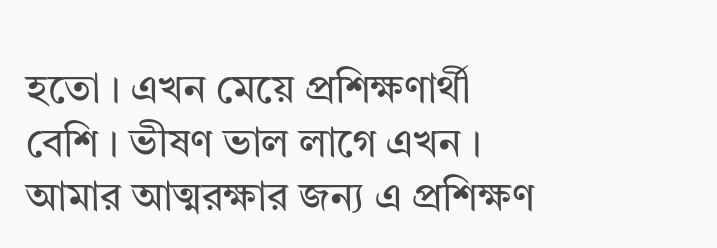হতো । এখন মেয়ে প্রশিক্ষণার্থী বেশি । ভীষণ ভাল লাগে এখন । আমার আত্মরক্ষার জন্য এ প্রশিক্ষণ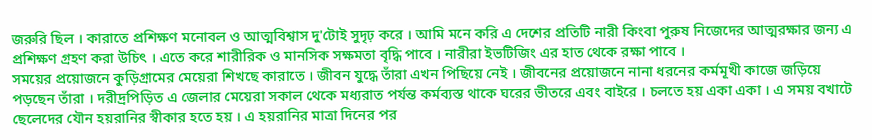জরুরি ছিল । কারাতে প্রশিক্ষণ মনোবল ও আত্মবিশ্বাস দু'টোই সুদৃঢ় করে । আমি মনে করি এ দেশের প্রতিটি নারী কিংবা পুরুষ নিজেদের আত্মরক্ষার জন্য এ প্রশিক্ষণ গ্রহণ করা উচিৎ । এতে করে শারীরিক ও মানসিক সক্ষমতা বৃদ্ধি পাবে । নারীরা ইভটিজিং এর হাত থেকে রক্ষা পাবে ।
সময়ের প্রয়োজনে কুড়িগ্রামের মেয়েরা শিখছে কারাতে । জীবন যুদ্ধে তাঁরা এখন পিছিয়ে নেই । জীবনের প্রয়োজনে নানা ধরনের কর্মমূখী কাজে জড়িয়ে পড়ছেন তাঁরা । দরীদ্রপিড়িত এ জেলার মেয়েরা সকাল থেকে মধ্যরাত পর্যন্ত কর্মব্যস্ত থাকে ঘরের ভীতরে এবং বাইরে । চলতে হয় একা একা । এ সময় বখাটে ছেলেদের যৌন হয়রানির স্বীকার হতে হয় । এ হয়রানির মাত্রা দিনের পর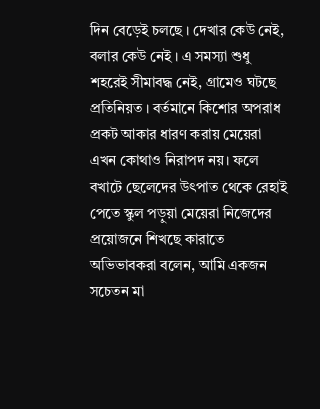দিন বেড়েই চলছে । দেখার কেউ নেই, বলার কেউ নেই । এ সমস্যা শুধু শহরেই সীমাবদ্ধ নেই, গ্রামেও ঘটছে প্রতিনিয়ত । বর্তমানে কিশোর অপরাধ প্রকট আকার ধারণ করায় মেয়েরা এখন কোথাও নিরাপদ নয়। ফলে বখাটে ছেলেদের উৎপাত থেকে রেহাই পেতে স্কুল পড়ুয়া মেয়েরা নিজেদের প্রয়োজনে শিখছে কারাতে
অভিভাবকরা বলেন, আমি একজন সচেতন মা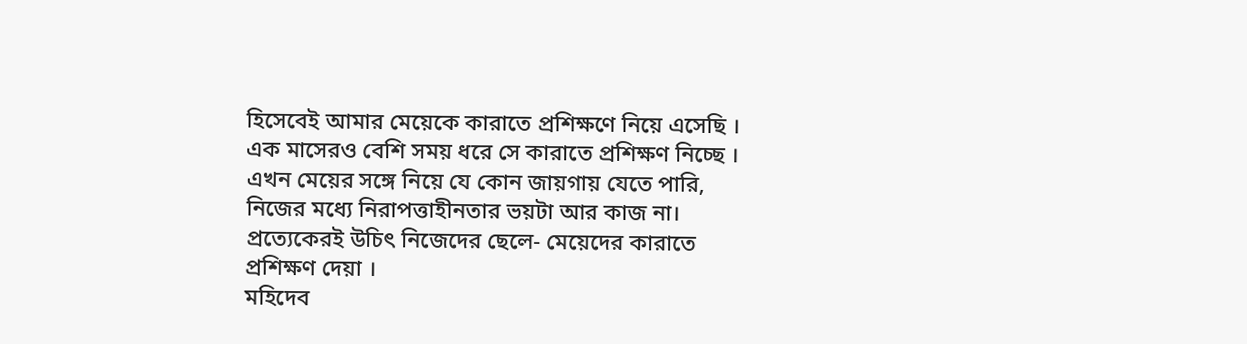হিসেবেই আমার মেয়েকে কারাতে প্রশিক্ষণে নিয়ে এসেছি । এক মাসেরও বেশি সময় ধরে সে কারাতে প্রশিক্ষণ নিচ্ছে । এখন মেয়ের সঙ্গে নিয়ে যে কোন জায়গায় যেতে পারি, নিজের মধ্যে নিরাপত্তাহীনতার ভয়টা আর কাজ না। প্রত্যেকেরই উচিৎ নিজেদের ছেলে- মেয়েদের কারাতে প্রশিক্ষণ দেয়া ।
মহিদেব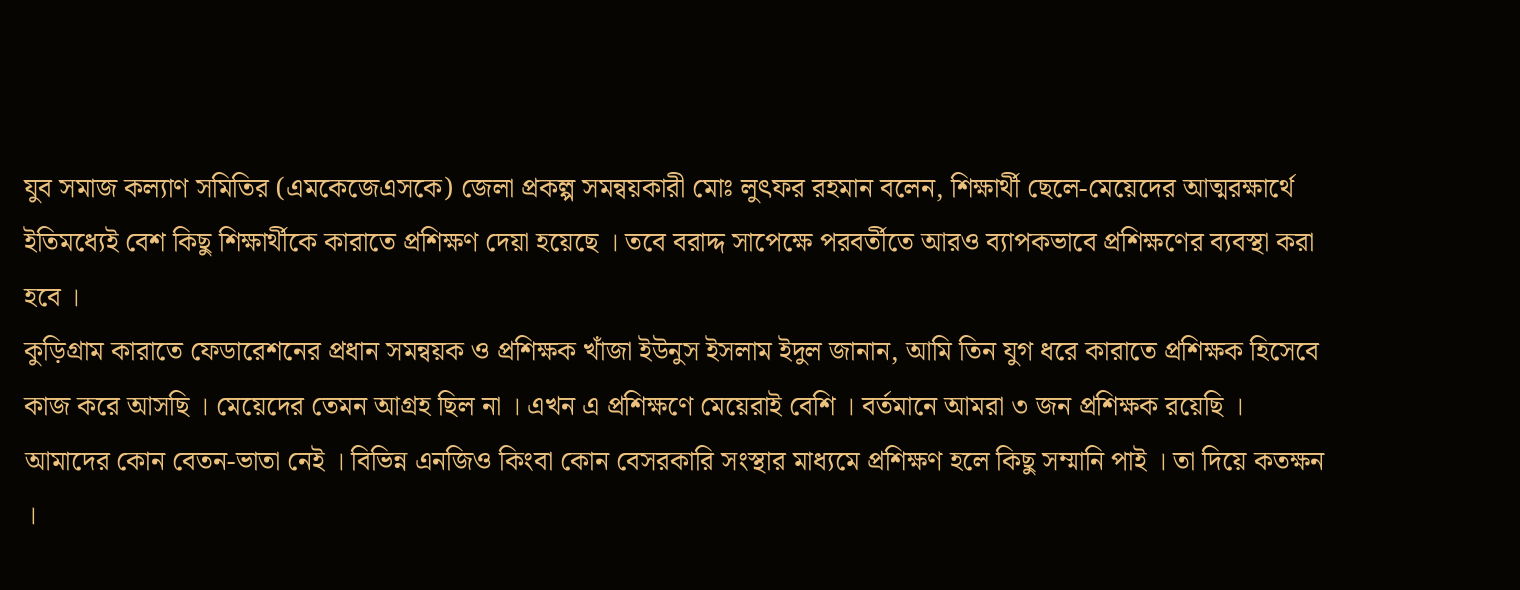যুব সমাজ কল্যাণ সমিতির (এমকেজেএসকে) জেলা প্রকল্প সমন্বয়কারী মোঃ লুৎফর রহমান বলেন, শিক্ষার্থী ছেলে-মেয়েদের আত্মরক্ষার্থে ইতিমধ্যেই বেশ কিছু শিক্ষার্থীকে কারাতে প্রশিক্ষণ দেয়া হয়েছে । তবে বরাদ্দ সাপেক্ষে পরবর্তীতে আরও ব্যাপকভাবে প্রশিক্ষণের ব্যবস্থা করা হবে ।
কুড়িগ্রাম কারাতে ফেডারেশনের প্রধান সমন্বয়ক ও প্রশিক্ষক খাঁজা ইউনুস ইসলাম ইদুল জানান, আমি তিন যুগ ধরে কারাতে প্রশিক্ষক হিসেবে কাজ করে আসছি । মেয়েদের তেমন আগ্রহ ছিল না । এখন এ প্রশিক্ষণে মেয়েরাই বেশি । বর্তমানে আমরা ৩ জন প্রশিক্ষক রয়েছি । আমাদের কোন বেতন-ভাতা নেই । বিভিন্ন এনজিও কিংবা কোন বেসরকারি সংস্থার মাধ্যমে প্রশিক্ষণ হলে কিছু সম্মানি পাই । তা দিয়ে কতক্ষন ।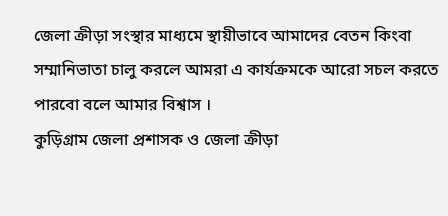জেলা ক্রীড়া সংস্থার মাধ্যমে স্থায়ীভাবে আমাদের বেতন কিংবা সম্মানিভাতা চালু করলে আমরা এ কার্যক্রমকে আরো সচল করতে পারবো বলে আমার বিশ্বাস ।
কুড়িগ্রাম জেলা প্রশাসক ও জেলা ক্রীড়া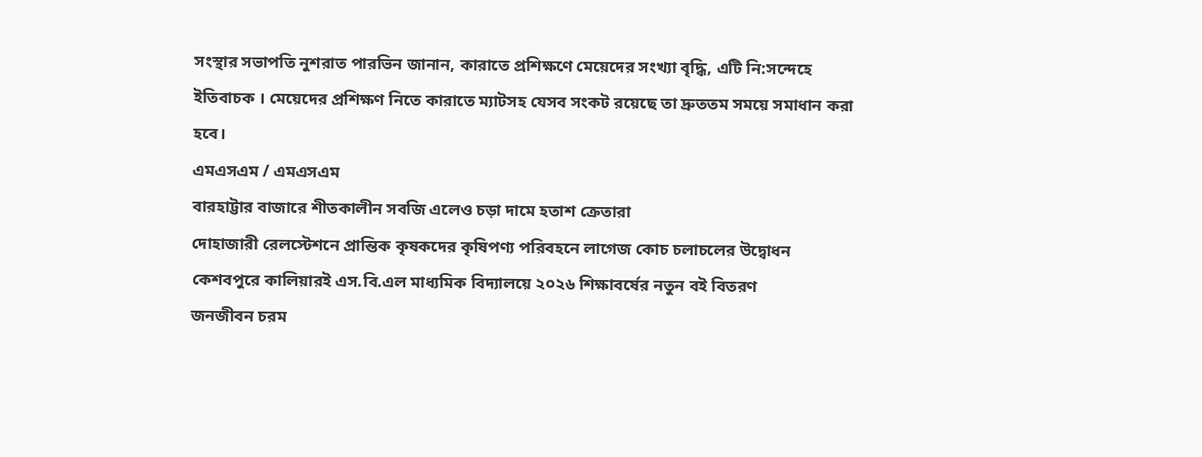সংস্থার সভাপতি নুশরাত পারভিন জানান, কারাতে প্রশিক্ষণে মেয়েদের সংখ্যা বৃদ্ধি, এটি নি:সন্দেহে ইতিবাচক । মেয়েদের প্রশিক্ষণ নিতে কারাতে ম্যাটসহ যেসব সংকট রয়েছে তা দ্রুততম সময়ে সমাধান করা হবে।
এমএসএম / এমএসএম
বারহাট্টার বাজারে শীতকালীন সবজি এলেও চড়া দামে হতাশ ক্রেতারা
দোহাজারী রেলস্টেশনে প্রান্তিক কৃষকদের কৃষিপণ্য পরিবহনে লাগেজ কোচ চলাচলের উদ্বোধন
কেশবপুরে কালিয়ারই এস.বি.এল মাধ্যমিক বিদ্যালয়ে ২০২৬ শিক্ষাবর্ষের নতুন বই বিতরণ
জনজীবন চরম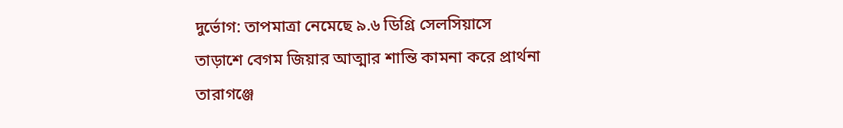দুর্ভোগ: তাপমাত্রা নেমেছে ৯.৬ ডিগ্রি সেলসিয়াসে
তাড়াশে বেগম জিয়ার আত্মার শান্তি কামনা করে প্রার্থনা
তারাগঞ্জে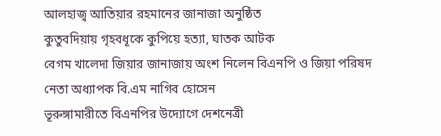আলহাজ্ব আতিয়ার রহমানের জানাজা অনুষ্ঠিত
কুতুবদিয়ায় গৃহবধূকে কুপিয়ে হত্যা, ঘাতক আটক
বেগম খালেদা জিয়ার জানাজায় অংশ নিলেন বিএনপি ও জিয়া পরিষদ নেতা অধ্যাপক বি.এম নাগিব হোসেন
ভূরুঙ্গামারীতে বিএনপির উদ্যোগে দেশনেত্রী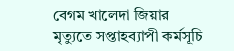বেগম খালেদা জিয়ার মৃত্যুতে সপ্তাহব্যাপী কর্মসূচি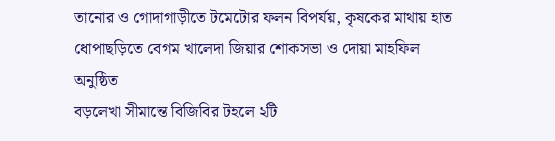তানোর ও গোদাগাড়ীতে টমেটোর ফলন বিপর্যয়, কৃষকের মাথায় হাত
ধোপাছড়িতে বেগম খালেদা জিয়ার শোকসভা ও দোয়া মাহফিল অনুষ্ঠিত
বড়লেখা সীমান্তে বিজিবির টহলে ২টি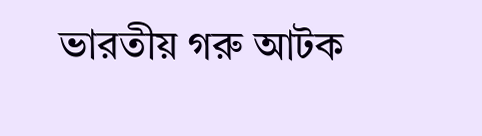ভারতীয় গরু আটক